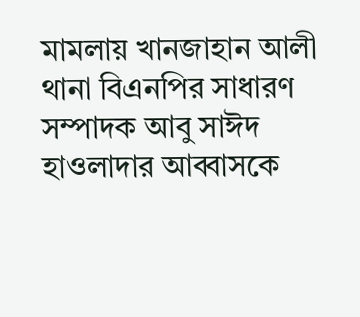মামলায় খানজাহান আলী থানা বিএনপির সাধারণ সম্পাদক আবু সাঈদ হাওলাদার আব্বাসকে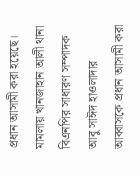প্রধান আসামী করা হয়েছে।
মামলায় খানজাহান আলী থানা বিএনপির সাধারণ সম্পাদক আবু সাঈদ হাওলাদার আব্বাসকে প্রধান আসামী করা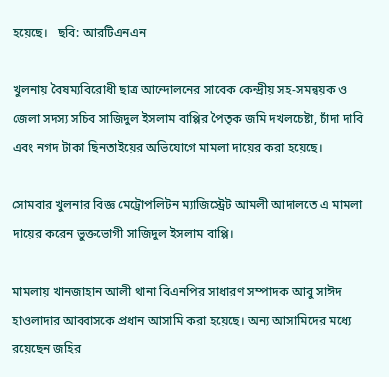হয়েছে।   ছবি: আরটিএনএন

খুলনায় বৈষম্যবিরোধী ছাত্র আন্দোলনের সাবেক কেন্দ্রীয় সহ-সমন্বয়ক ও জেলা সদস্য সচিব সাজিদুল ইসলাম বাপ্পির পৈতৃক জমি দখলচেষ্টা, চাঁদা দাবি এবং নগদ টাকা ছিনতাইয়ের অভিযোগে মামলা দায়ের করা হয়েছে।

সোমবার খুলনার বিজ্ঞ মেট্রোপলিটন ম্যাজিস্ট্রেট আমলী আদালতে এ মামলা দায়ের করেন ভুক্তভোগী সাজিদুল ইসলাম বাপ্পি।

মামলায় খানজাহান আলী থানা বিএনপির সাধারণ সম্পাদক আবু সাঈদ হাওলাদার আব্বাসকে প্রধান আসামি করা হয়েছে। অন্য আসামিদের মধ্যে রয়েছেন জহির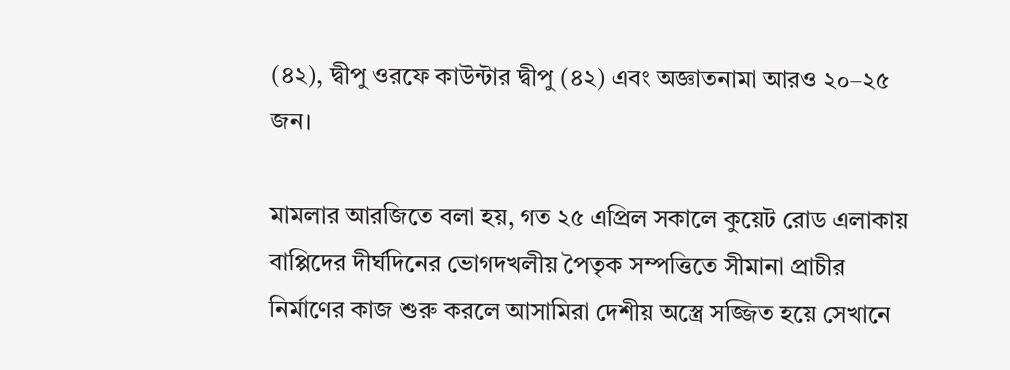(৪২), দ্বীপু ওরফে কাউন্টার দ্বীপু (৪২) এবং অজ্ঞাতনামা আরও ২০–২৫ জন।

মামলার আরজিতে বলা হয়, গত ২৫ এপ্রিল সকালে কুয়েট রোড এলাকায় বাপ্পিদের দীর্ঘদিনের ভোগদখলীয় পৈতৃক সম্পত্তিতে সীমানা প্রাচীর নির্মাণের কাজ শুরু করলে আসামিরা দেশীয় অস্ত্রে সজ্জিত হয়ে সেখানে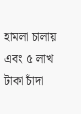হামলা চালায় এবং ৫ লাখ টাকা চাঁদা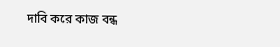দাবি করে কাজ বন্ধ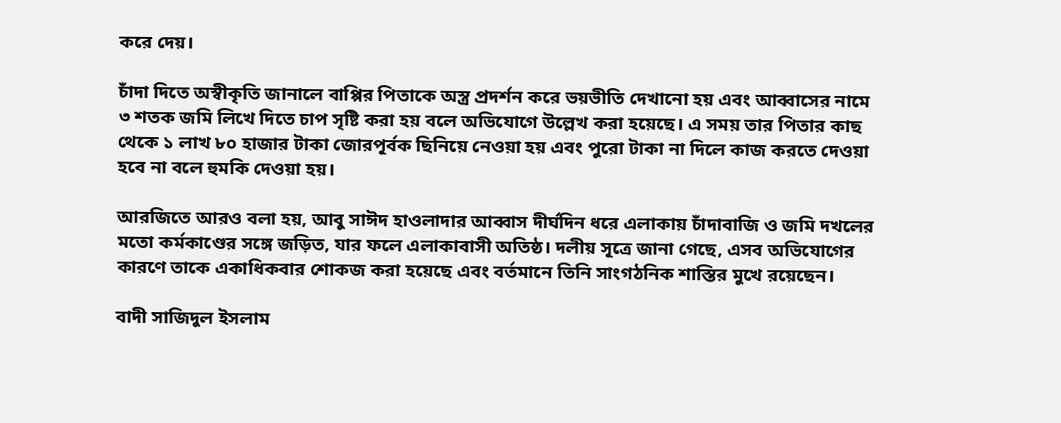করে দেয়।

চাঁদা দিতে অস্বীকৃতি জানালে বাপ্পির পিতাকে অস্ত্র প্রদর্শন করে ভয়ভীতি দেখানো হয় এবং আব্বাসের নামে ৩ শতক জমি লিখে দিতে চাপ সৃষ্টি করা হয় বলে অভিযোগে উল্লেখ করা হয়েছে। এ সময় তার পিতার কাছ থেকে ১ লাখ ৮০ হাজার টাকা জোরপূর্বক ছিনিয়ে নেওয়া হয় এবং পুরো টাকা না দিলে কাজ করতে দেওয়া হবে না বলে হুমকি দেওয়া হয়।

আরজিতে আরও বলা হয়, আবু সাঈদ হাওলাদার আব্বাস দীর্ঘদিন ধরে এলাকায় চাঁদাবাজি ও জমি দখলের মতো কর্মকাণ্ডের সঙ্গে জড়িত, যার ফলে এলাকাবাসী অতিষ্ঠ। দলীয় সূত্রে জানা গেছে, এসব অভিযোগের কারণে তাকে একাধিকবার শোকজ করা হয়েছে এবং বর্তমানে তিনি সাংগঠনিক শাস্তির মুখে রয়েছেন।

বাদী সাজিদুল ইসলাম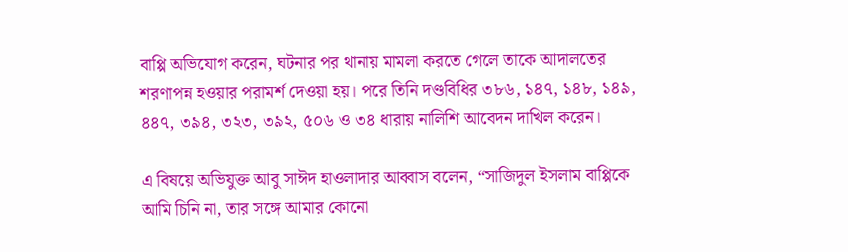বাপ্পি অভিযোগ করেন, ঘটনার পর থানায় মামলা করতে গেলে তাকে আদালতের শরণাপন্ন হওয়ার পরামর্শ দেওয়া হয়। পরে তিনি দণ্ডবিধির ৩৮৬, ১৪৭, ১৪৮, ১৪৯, ৪৪৭, ৩৯৪, ৩২৩, ৩৯২, ৫০৬ ও ৩৪ ধারায় নালিশি আবেদন দাখিল করেন।

এ বিষয়ে অভিযুক্ত আবু সাঈদ হাওলাদার আব্বাস বলেন, “সাজিদুল ইসলাম বাপ্পিকে আমি চিনি না, তার সঙ্গে আমার কোনো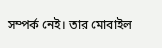সম্পর্ক নেই। তার মোবাইল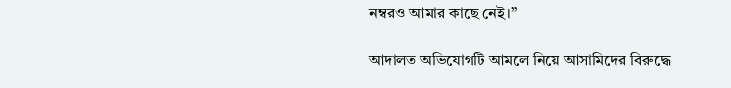নম্বরও আমার কাছে নেই।”

আদালত অভিযোগটি আমলে নিয়ে আসামিদের বিরুদ্ধে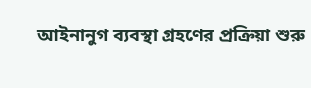আইনানুগ ব্যবস্থা গ্রহণের প্রক্রিয়া শুরু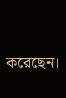করেছেন।